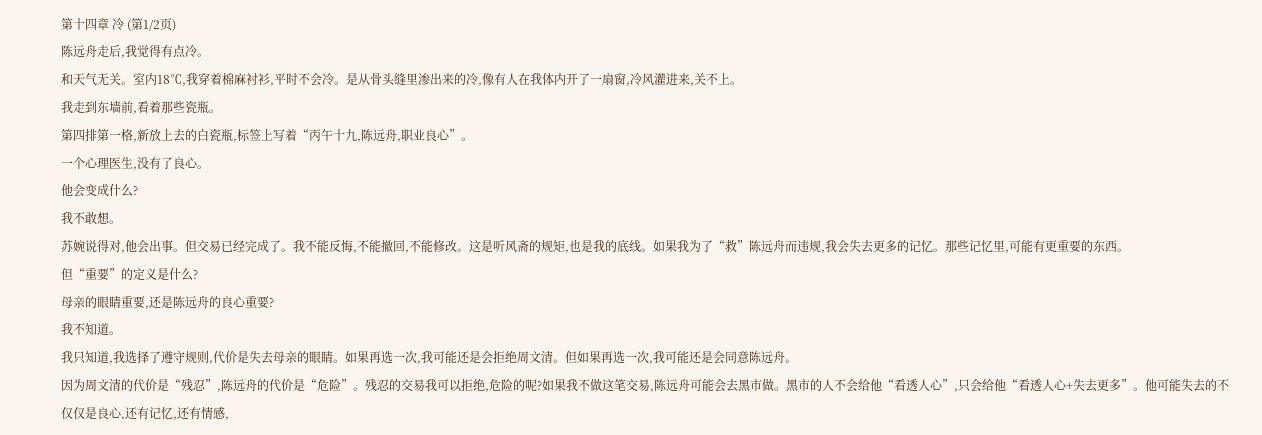第十四章 冷 (第1/2页)
陈远舟走后,我觉得有点冷。
和天气无关。室内18℃,我穿着棉麻衬衫,平时不会冷。是从骨头缝里渗出来的冷,像有人在我体内开了一扇窗,冷风灌进来,关不上。
我走到东墙前,看着那些瓷瓶。
第四排第一格,新放上去的白瓷瓶,标签上写着“丙午十九,陈远舟,职业良心”。
一个心理医生,没有了良心。
他会变成什么?
我不敢想。
苏婉说得对,他会出事。但交易已经完成了。我不能反悔,不能撤回,不能修改。这是听风斋的规矩,也是我的底线。如果我为了“救”陈远舟而违规,我会失去更多的记忆。那些记忆里,可能有更重要的东西。
但“重要”的定义是什么?
母亲的眼睛重要,还是陈远舟的良心重要?
我不知道。
我只知道,我选择了遵守规则,代价是失去母亲的眼睛。如果再选一次,我可能还是会拒绝周文清。但如果再选一次,我可能还是会同意陈远舟。
因为周文清的代价是“残忍”,陈远舟的代价是“危险”。残忍的交易我可以拒绝,危险的呢?如果我不做这笔交易,陈远舟可能会去黑市做。黑市的人不会给他“看透人心”,只会给他“看透人心+失去更多”。他可能失去的不仅仅是良心,还有记忆,还有情感,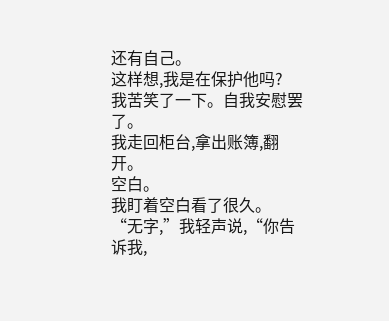还有自己。
这样想,我是在保护他吗?
我苦笑了一下。自我安慰罢了。
我走回柜台,拿出账簿,翻开。
空白。
我盯着空白看了很久。
“无字,”我轻声说,“你告诉我,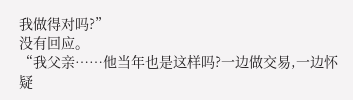我做得对吗?”
没有回应。
“我父亲……他当年也是这样吗?一边做交易,一边怀疑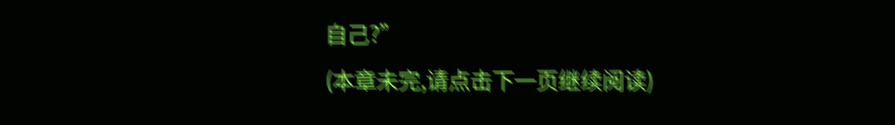自己?”
(本章未完,请点击下一页继续阅读)